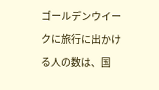ゴールデンウイークに旅行に出かける人の数は、国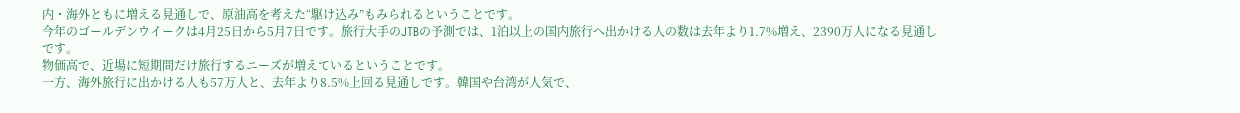内・海外ともに増える見通しで、原油高を考えた“駆け込み”もみられるということです。
今年のゴールデンウイークは4月25日から5月7日です。旅行大手のJTBの予測では、1泊以上の国内旅行へ出かける人の数は去年より1.7%増え、2390万人になる見通しです。
物価高で、近場に短期間だけ旅行するニーズが増えているということです。
一方、海外旅行に出かける人も57万人と、去年より8.5%上回る見通しです。韓国や台湾が人気で、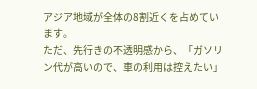アジア地域が全体の8割近くを占めています。
ただ、先行きの不透明感から、「ガソリン代が高いので、車の利用は控えたい」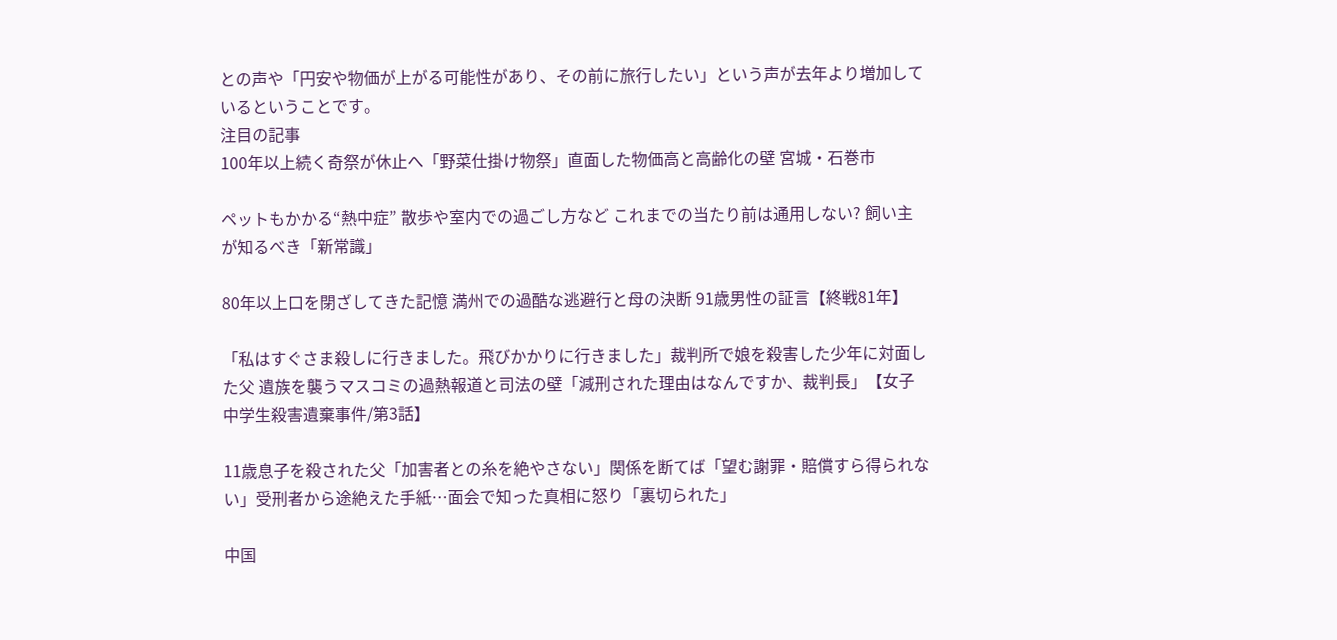との声や「円安や物価が上がる可能性があり、その前に旅行したい」という声が去年より増加しているということです。
注目の記事
100年以上続く奇祭が休止へ「野菜仕掛け物祭」直面した物価高と高齢化の壁 宮城・石巻市

ペットもかかる“熱中症” 散歩や室内での過ごし方など これまでの当たり前は通用しない? 飼い主が知るべき「新常識」

80年以上口を閉ざしてきた記憶 満州での過酷な逃避行と母の決断 91歳男性の証言【終戦81年】

「私はすぐさま殺しに行きました。飛びかかりに行きました」裁判所で娘を殺害した少年に対面した父 遺族を襲うマスコミの過熱報道と司法の壁「減刑された理由はなんですか、裁判長」【女子中学生殺害遺棄事件/第3話】

11歳息子を殺された父「加害者との糸を絶やさない」関係を断てば「望む謝罪・賠償すら得られない」受刑者から途絶えた手紙…面会で知った真相に怒り「裏切られた」

中国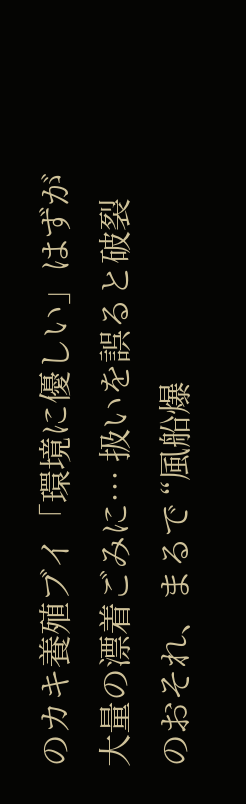のカキ養殖ブイ「環境に優しい」はずが大量の漂着ごみに… 扱いを誤ると破裂のおそれ、まるで “風船爆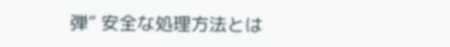弾” 安全な処理方法とは